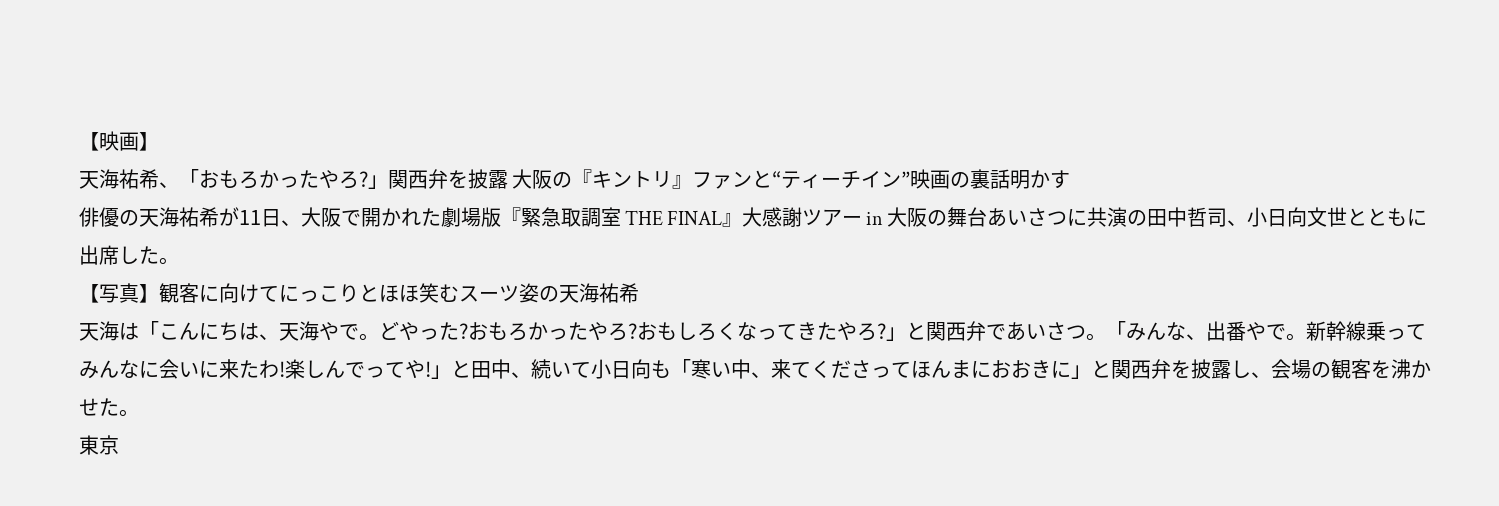【映画】
天海祐希、「おもろかったやろ?」関西弁を披露 大阪の『キントリ』ファンと“ティーチイン”映画の裏話明かす
俳優の天海祐希が11日、大阪で開かれた劇場版『緊急取調室 THE FINAL』大感謝ツアー in 大阪の舞台あいさつに共演の田中哲司、小日向文世とともに出席した。
【写真】観客に向けてにっこりとほほ笑むスーツ姿の天海祐希
天海は「こんにちは、天海やで。どやった?おもろかったやろ?おもしろくなってきたやろ?」と関西弁であいさつ。「みんな、出番やで。新幹線乗ってみんなに会いに来たわ!楽しんでってや!」と田中、続いて小日向も「寒い中、来てくださってほんまにおおきに」と関西弁を披露し、会場の観客を沸かせた。
東京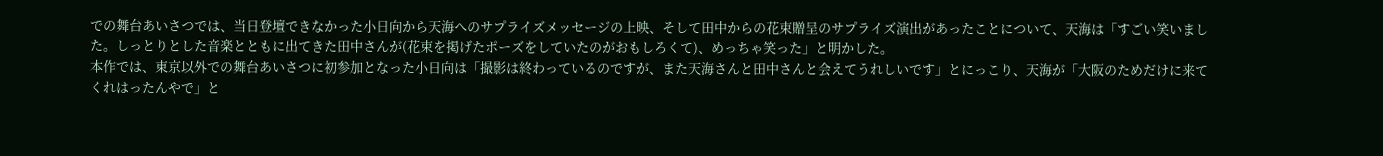での舞台あいさつでは、当日登壇できなかった小日向から天海へのサプライズメッセージの上映、そして田中からの花束贈呈のサプライズ演出があったことについて、天海は「すごい笑いました。しっとりとした音楽とともに出てきた田中さんが(花束を掲げたポーズをしていたのがおもしろくて)、めっちゃ笑った」と明かした。
本作では、東京以外での舞台あいさつに初参加となった小日向は「撮影は終わっているのですが、また天海さんと田中さんと会えてうれしいです」とにっこり、天海が「大阪のためだけに来てくれはったんやで」と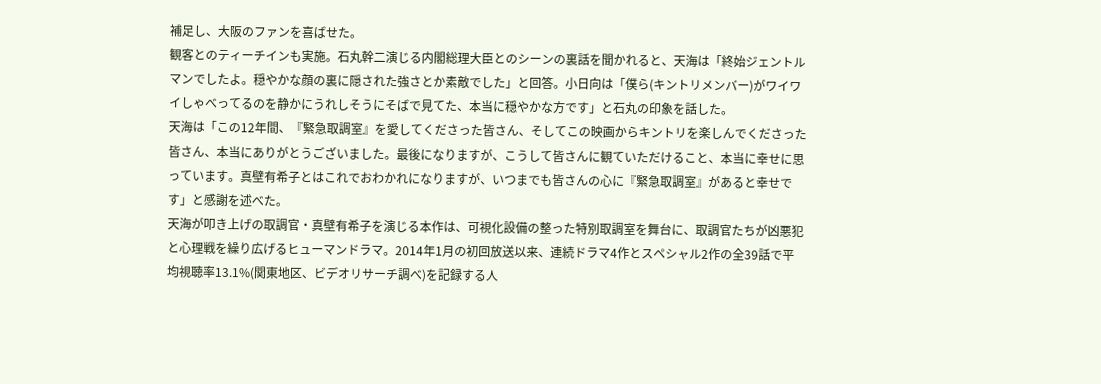補足し、大阪のファンを喜ばせた。
観客とのティーチインも実施。石丸幹二演じる内閣総理大臣とのシーンの裏話を聞かれると、天海は「終始ジェントルマンでしたよ。穏やかな顔の裏に隠された強さとか素敵でした」と回答。小日向は「僕ら(キントリメンバー)がワイワイしゃべってるのを静かにうれしそうにそばで見てた、本当に穏やかな方です」と石丸の印象を話した。
天海は「この12年間、『緊急取調室』を愛してくださった皆さん、そしてこの映画からキントリを楽しんでくださった皆さん、本当にありがとうございました。最後になりますが、こうして皆さんに観ていただけること、本当に幸せに思っています。真壁有希子とはこれでおわかれになりますが、いつまでも皆さんの心に『緊急取調室』があると幸せです」と感謝を述べた。
天海が叩き上げの取調官・真壁有希子を演じる本作は、可視化設備の整った特別取調室を舞台に、取調官たちが凶悪犯と心理戦を繰り広げるヒューマンドラマ。2014年1月の初回放送以来、連続ドラマ4作とスペシャル2作の全39話で平均視聴率13.1%(関東地区、ビデオリサーチ調べ)を記録する人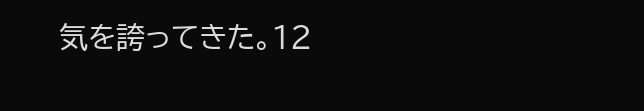気を誇ってきた。12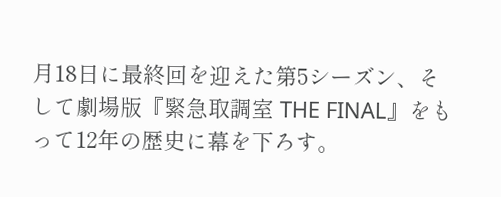月18日に最終回を迎えた第5シーズン、そして劇場版『緊急取調室 THE FINAL』をもって12年の歴史に幕を下ろす。